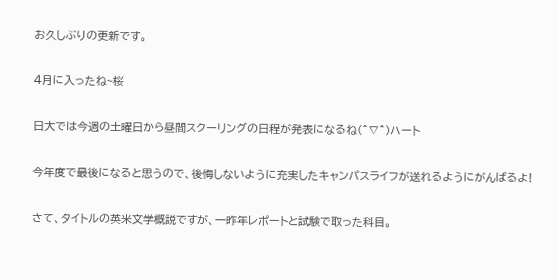お久しぶりの更新です。

4月に入ったね~桜

日大では今週の土曜日から昼間スクーリングの日程が発表になるね(^∇^)ハート

今年度で最後になると思うので、後悔しないように充実したキャンパスライフが送れるようにがんばるよ!

さて、タイトルの英米文学概説ですが、一昨年レポートと試験で取った科目。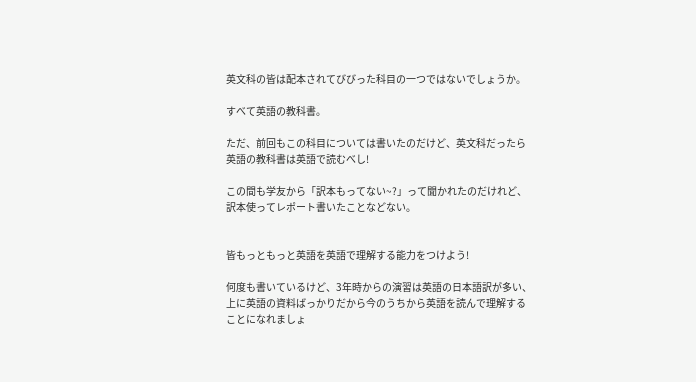英文科の皆は配本されてびびった科目の一つではないでしょうか。

すべて英語の教科書。

ただ、前回もこの科目については書いたのだけど、英文科だったら英語の教科書は英語で読むべし!

この間も学友から「訳本もってない~?」って聞かれたのだけれど、訳本使ってレポート書いたことなどない。


皆もっともっと英語を英語で理解する能力をつけよう!

何度も書いているけど、3年時からの演習は英語の日本語訳が多い、上に英語の資料ばっかりだから今のうちから英語を読んで理解することになれましょ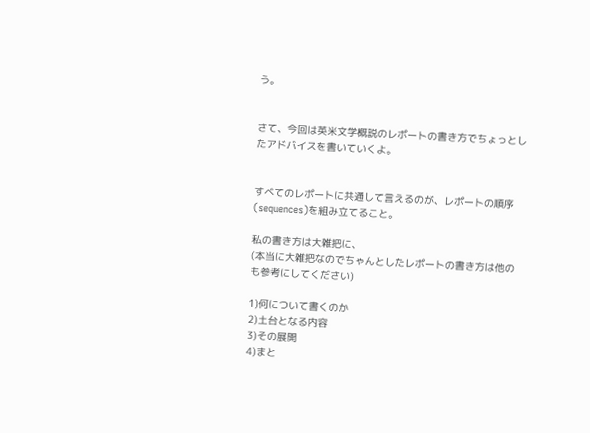う。


さて、今回は英米文学概説のレポートの書き方でちょっとしたアドバイスを書いていくよ。


すべてのレポートに共通して言えるのが、レポートの順序(sequences)を組み立てること。

私の書き方は大雑把に、
(本当に大雑把なのでちゃんとしたレポートの書き方は他のも参考にしてください)

1)何について書くのか
2)土台となる内容
3)その展開
4)まと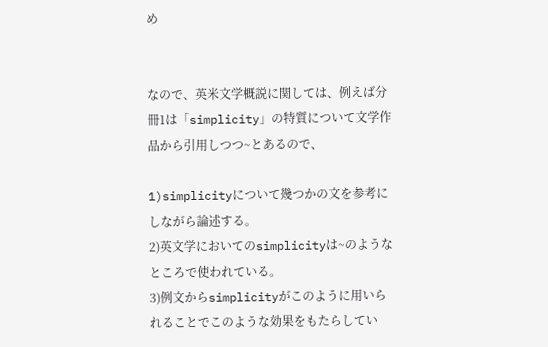め


なので、英米文学概説に関しては、例えば分冊1は「simplicity」の特質について文学作品から引用しつつ~とあるので、

1)simplicityについて幾つかの文を参考にしながら論述する。
2)英文学においてのsimplicityは~のようなところで使われている。
3)例文からsimplicityがこのように用いられることでこのような効果をもたらしてい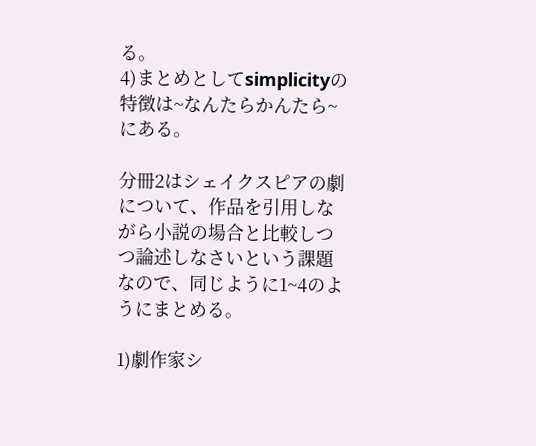る。
4)まとめとしてsimplicityの特徴は~なんたらかんたら~にある。

分冊2はシェイクスピアの劇について、作品を引用しながら小説の場合と比較しつつ論述しなさいという課題なので、同じように1~4のようにまとめる。

1)劇作家シ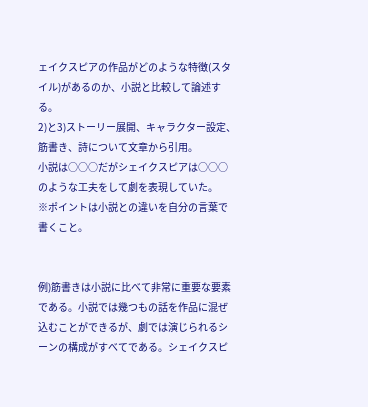ェイクスピアの作品がどのような特徴(スタイル)があるのか、小説と比較して論述する。
2)と3)ストーリー展開、キャラクター設定、筋書き、詩について文章から引用。
小説は○○○だがシェイクスピアは○○○のような工夫をして劇を表現していた。
※ポイントは小説との違いを自分の言葉で書くこと。


例)筋書きは小説に比べて非常に重要な要素である。小説では幾つもの話を作品に混ぜ込むことができるが、劇では演じられるシーンの構成がすべてである。シェイクスピ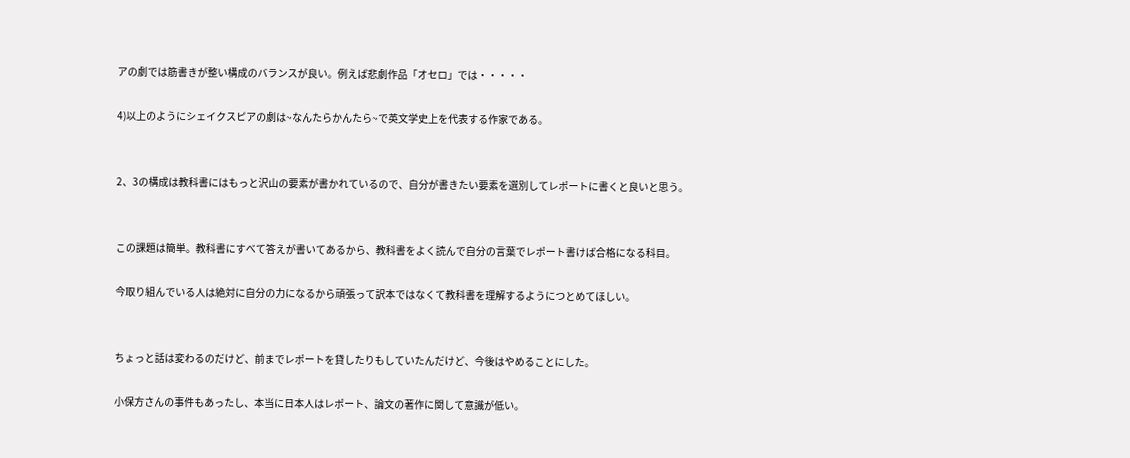アの劇では筋書きが整い構成のバランスが良い。例えば悲劇作品「オセロ」では・・・・・

4)以上のようにシェイクスピアの劇は~なんたらかんたら~で英文学史上を代表する作家である。


2、3の構成は教科書にはもっと沢山の要素が書かれているので、自分が書きたい要素を選別してレポートに書くと良いと思う。


この課題は簡単。教科書にすべて答えが書いてあるから、教科書をよく読んで自分の言葉でレポート書けば合格になる科目。

今取り組んでいる人は絶対に自分の力になるから頑張って訳本ではなくて教科書を理解するようにつとめてほしい。


ちょっと話は変わるのだけど、前までレポートを貸したりもしていたんだけど、今後はやめることにした。

小保方さんの事件もあったし、本当に日本人はレポート、論文の著作に関して意識が低い。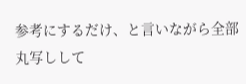参考にするだけ、と言いながら全部丸写しして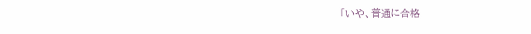「いや、普通に合格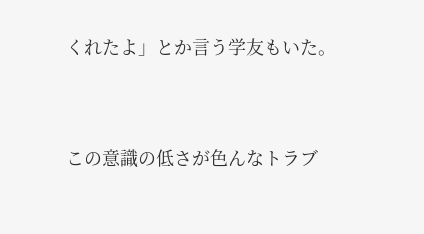くれたよ」とか言う学友もいた。


この意識の低さが色んなトラブ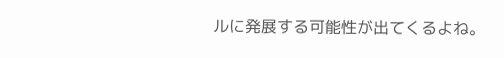ルに発展する可能性が出てくるよね。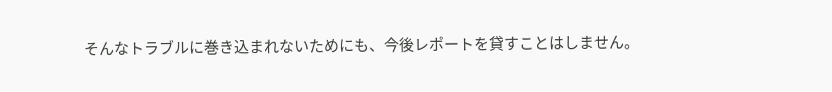そんなトラブルに巻き込まれないためにも、今後レポートを貸すことはしません。